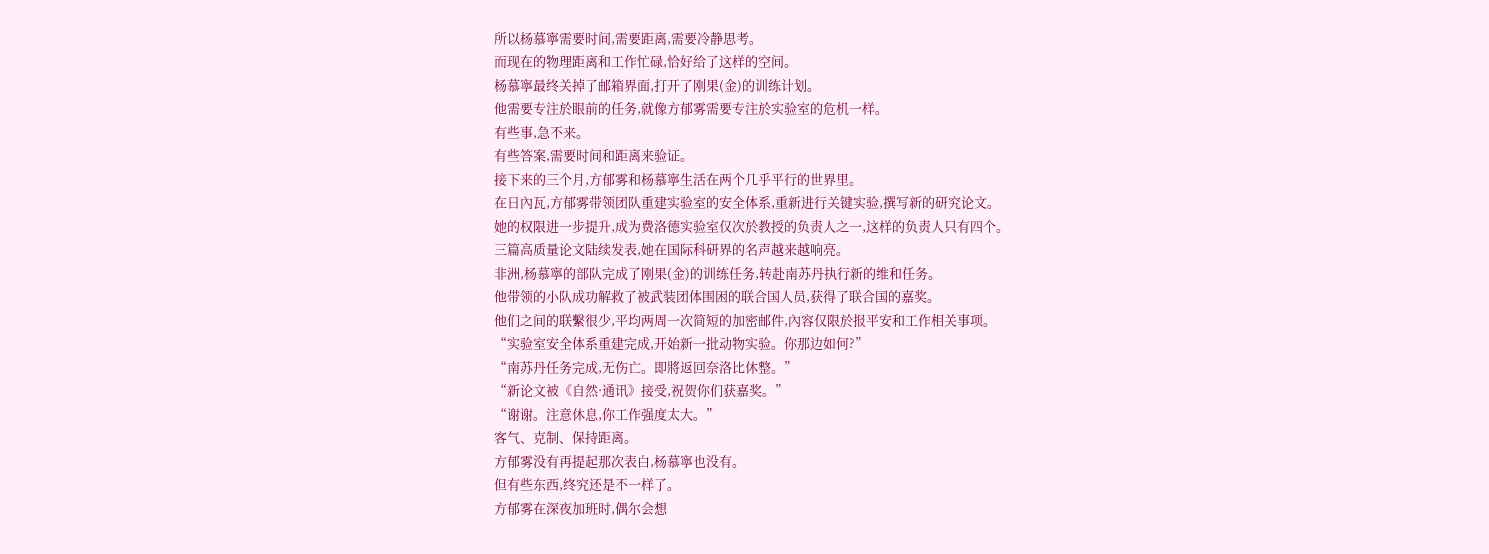所以杨慕寧需要时间,需要距离,需要冷静思考。
而现在的物理距离和工作忙碌,恰好给了这样的空间。
杨慕寧最终关掉了邮箱界面,打开了刚果(金)的训练计划。
他需要专注於眼前的任务,就像方郁雾需要专注於实验室的危机一样。
有些事,急不来。
有些答案,需要时间和距离来验证。
接下来的三个月,方郁雾和杨慕寧生活在两个几乎平行的世界里。
在日內瓦,方郁雾带领团队重建实验室的安全体系,重新进行关键实验,撰写新的研究论文。
她的权限进一步提升,成为费洛德实验室仅次於教授的负责人之一,这样的负责人只有四个。
三篇高质量论文陆续发表,她在国际科研界的名声越来越响亮。
非洲,杨慕寧的部队完成了刚果(金)的训练任务,转赴南苏丹执行新的维和任务。
他带领的小队成功解救了被武装团体围困的联合国人员,获得了联合国的嘉奖。
他们之间的联繫很少,平均两周一次简短的加密邮件,內容仅限於报平安和工作相关事项。
“实验室安全体系重建完成,开始新一批动物实验。你那边如何?”
“南苏丹任务完成,无伤亡。即將返回奈洛比休整。”
“新论文被《自然·通讯》接受,祝贺你们获嘉奖。”
“谢谢。注意休息,你工作强度太大。”
客气、克制、保持距离。
方郁雾没有再提起那次表白,杨慕寧也没有。
但有些东西,终究还是不一样了。
方郁雾在深夜加班时,偶尔会想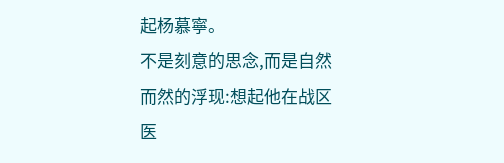起杨慕寧。
不是刻意的思念,而是自然而然的浮现:想起他在战区医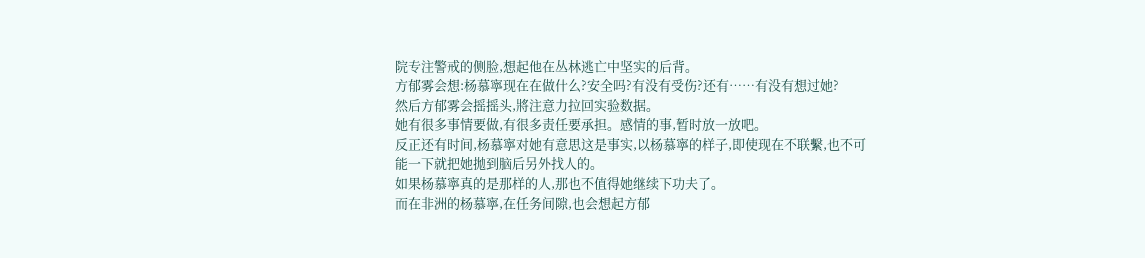院专注警戒的侧脸,想起他在丛林逃亡中坚实的后背。
方郁雾会想:杨慕寧现在在做什么?安全吗?有没有受伤?还有……有没有想过她?
然后方郁雾会摇摇头,將注意力拉回实验数据。
她有很多事情要做,有很多责任要承担。感情的事,暂时放一放吧。
反正还有时间,杨慕寧对她有意思这是事实,以杨慕寧的样子,即使现在不联繫,也不可能一下就把她拋到脑后另外找人的。
如果杨慕寧真的是那样的人,那也不值得她继续下功夫了。
而在非洲的杨慕寧,在任务间隙,也会想起方郁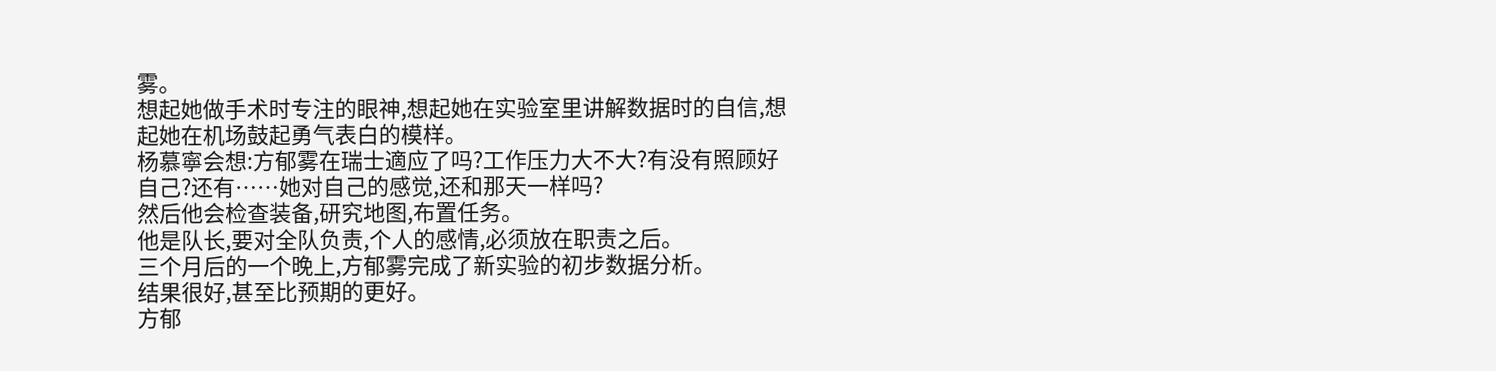雾。
想起她做手术时专注的眼神,想起她在实验室里讲解数据时的自信,想起她在机场鼓起勇气表白的模样。
杨慕寧会想:方郁雾在瑞士適应了吗?工作压力大不大?有没有照顾好自己?还有……她对自己的感觉,还和那天一样吗?
然后他会检查装备,研究地图,布置任务。
他是队长,要对全队负责,个人的感情,必须放在职责之后。
三个月后的一个晚上,方郁雾完成了新实验的初步数据分析。
结果很好,甚至比预期的更好。
方郁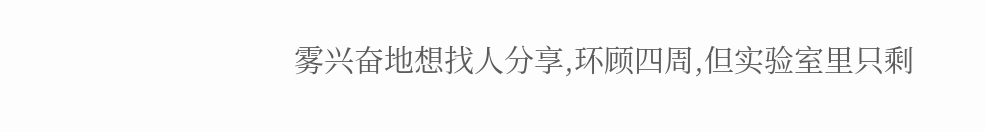雾兴奋地想找人分享,环顾四周,但实验室里只剩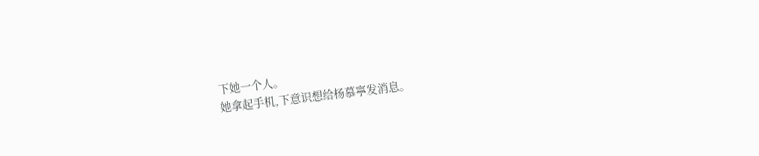下她一个人。
她拿起手机,下意识想给杨慕寧发消息。